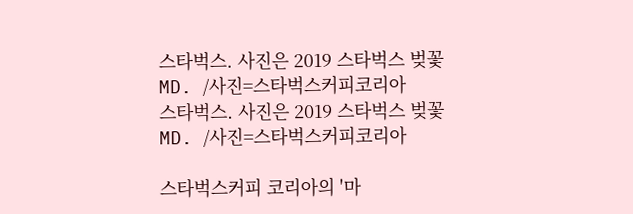스타벅스. 사진은 2019 스타벅스 벚꽃 MD. /사진=스타벅스커피코리아
스타벅스. 사진은 2019 스타벅스 벚꽃 MD. /사진=스타벅스커피코리아

스타벅스커피 코리아의 '마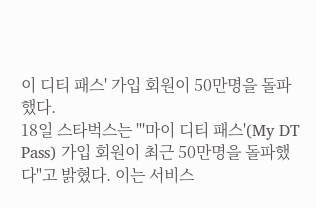이 디티 패스' 가입 회원이 50만명을 돌파했다.
18일 스타벅스는 "'마이 디티 패스'(My DT Pass) 가입 회원이 최근 50만명을 돌파했다"고 밝혔다. 이는 서비스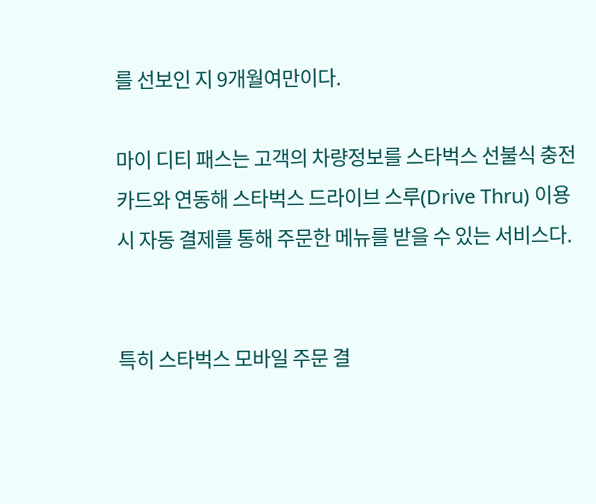를 선보인 지 9개월여만이다.

마이 디티 패스는 고객의 차량정보를 스타벅스 선불식 충전 카드와 연동해 스타벅스 드라이브 스루(Drive Thru) 이용 시 자동 결제를 통해 주문한 메뉴를 받을 수 있는 서비스다.


특히 스타벅스 모바일 주문 결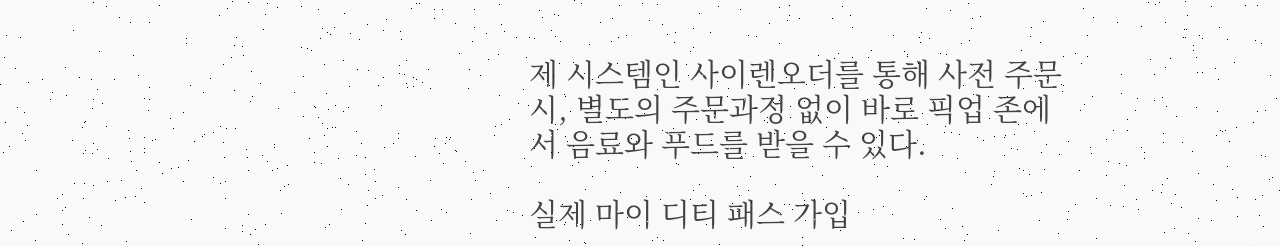제 시스템인 사이렌오더를 통해 사전 주문 시, 별도의 주문과정 없이 바로 픽업 존에서 음료와 푸드를 받을 수 있다.

실제 마이 디티 패스 가입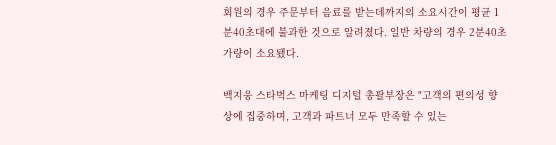회원의 경우 주문부터 음료를 받는데까지의 소요시간이 평균 1분40초대에 불과한 것으로 알려졌다. 일반 차량의 경우 2분40초가량이 소요됐다.

백지웅 스타벅스 마케팅 디지털 총괄부장은 "고객의 편의성 향상에 집중하며, 고객과 파트너 모두 만족할 수 있는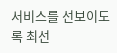서비스를 선보이도록 최선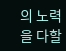의 노력을 다할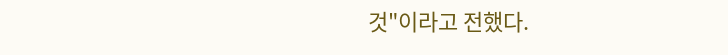것"이라고 전했다.